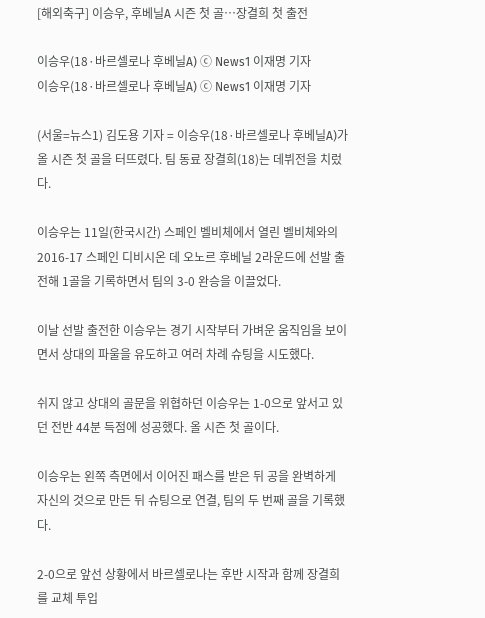[해외축구] 이승우, 후베닐A 시즌 첫 골…장결희 첫 출전

이승우(18·바르셀로나 후베닐A) ⓒ News1 이재명 기자
이승우(18·바르셀로나 후베닐A) ⓒ News1 이재명 기자

(서울=뉴스1) 김도용 기자 = 이승우(18·바르셀로나 후베닐A)가 올 시즌 첫 골을 터뜨렸다. 팀 동료 장결희(18)는 데뷔전을 치렀다.

이승우는 11일(한국시간) 스페인 벨비체에서 열린 벨비체와의 2016-17 스페인 디비시온 데 오노르 후베닐 2라운드에 선발 출전해 1골을 기록하면서 팀의 3-0 완승을 이끌었다.

이날 선발 출전한 이승우는 경기 시작부터 가벼운 움직임을 보이면서 상대의 파울을 유도하고 여러 차례 슈팅을 시도했다.

쉬지 않고 상대의 골문을 위협하던 이승우는 1-0으로 앞서고 있던 전반 44분 득점에 성공했다. 올 시즌 첫 골이다.

이승우는 왼쪽 측면에서 이어진 패스를 받은 뒤 공을 완벽하게 자신의 것으로 만든 뒤 슈팅으로 연결, 팀의 두 번째 골을 기록했다.

2-0으로 앞선 상황에서 바르셀로나는 후반 시작과 함께 장결희를 교체 투입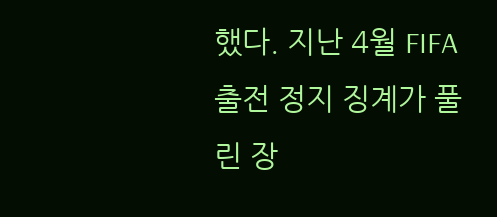했다. 지난 4월 FIFA 출전 정지 징계가 풀린 장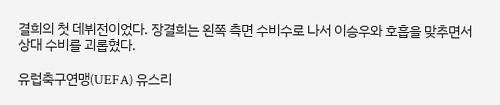결희의 첫 데뷔전이었다. 장결희는 왼쪽 측면 수비수로 나서 이승우와 호흡을 맞추면서 상대 수비를 괴롭혔다.

유럽축구연맹(UEFA) 유스리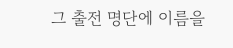그 출전 명단에 이름을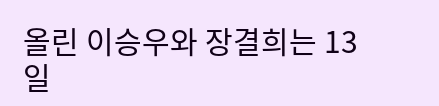올린 이승우와 장결희는 13일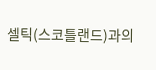셀틱(스코틀랜드)과의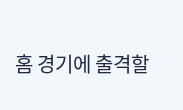홈 경기에 출격할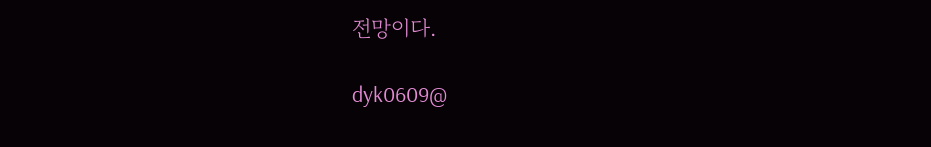전망이다.

dyk0609@